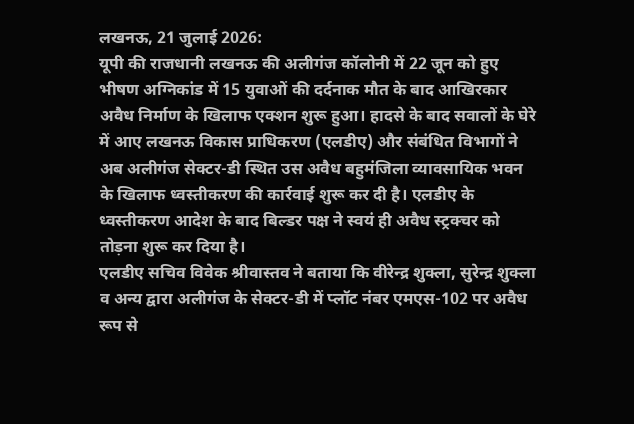लखनऊ, 21 जुलाई 2026:
यूपी की राजधानी लखनऊ की अलीगंज कॉलोनी में 22 जून को हुए भीषण अग्निकांड में 15 युवाओं की दर्दनाक मौत के बाद आखिरकार अवैध निर्माण के खिलाफ एक्शन शुरू हुआ। हादसे के बाद सवालों के घेरे में आए लखनऊ विकास प्राधिकरण (एलडीए) और संबंधित विभागों ने अब अलीगंज सेक्टर-डी स्थित उस अवैध बहुमंजिला व्यावसायिक भवन के खिलाफ ध्वस्तीकरण की कार्रवाई शुरू कर दी है। एलडीए के ध्वस्तीकरण आदेश के बाद बिल्डर पक्ष ने स्वयं ही अवैध स्ट्रक्चर को तोड़ना शुरू कर दिया है।
एलडीए सचिव विवेक श्रीवास्तव ने बताया कि वीरेन्द्र शुक्ला, सुरेन्द्र शुक्ला व अन्य द्वारा अलीगंज के सेक्टर-डी में प्लॉट नंबर एमएस-102 पर अवैध रूप से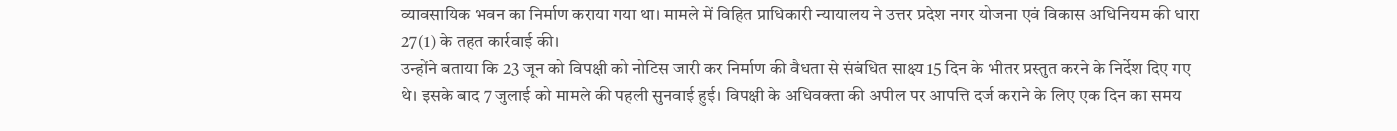व्यावसायिक भवन का निर्माण कराया गया था। मामले में विहित प्राधिकारी न्यायालय ने उत्तर प्रदेश नगर योजना एवं विकास अधिनियम की धारा 27(1) के तहत कार्रवाई की।
उन्होंने बताया कि 23 जून को विपक्षी को नोटिस जारी कर निर्माण की वैधता से संबंधित साक्ष्य 15 दिन के भीतर प्रस्तुत करने के निर्देश दिए गए थे। इसके बाद 7 जुलाई को मामले की पहली सुनवाई हुई। विपक्षी के अधिवक्ता की अपील पर आपत्ति दर्ज कराने के लिए एक दिन का समय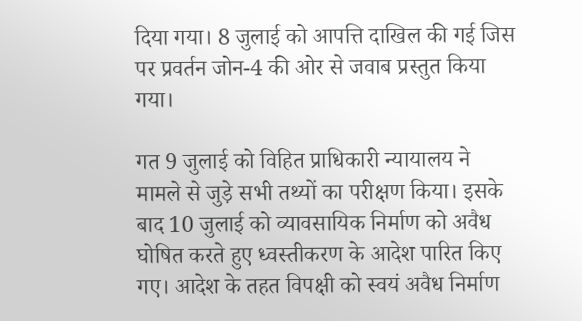दिया गया। 8 जुलाई को आपत्ति दाखिल की गई जिस पर प्रवर्तन जोन-4 की ओर से जवाब प्रस्तुत किया गया।

गत 9 जुलाई को विहित प्राधिकारी न्यायालय ने मामले से जुड़े सभी तथ्यों का परीक्षण किया। इसके बाद 10 जुलाई को व्यावसायिक निर्माण को अवैध घोषित करते हुए ध्वस्तीकरण के आदेश पारित किए गए। आदेश के तहत विपक्षी को स्वयं अवैध निर्माण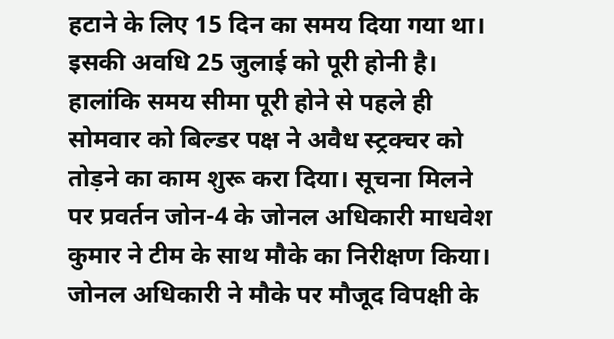हटाने के लिए 15 दिन का समय दिया गया था। इसकी अवधि 25 जुलाई को पूरी होनी है।
हालांकि समय सीमा पूरी होने से पहले ही सोमवार को बिल्डर पक्ष ने अवैध स्ट्रक्चर को तोड़ने का काम शुरू करा दिया। सूचना मिलने पर प्रवर्तन जोन-4 के जोनल अधिकारी माधवेश कुमार ने टीम के साथ मौके का निरीक्षण किया। जोनल अधिकारी ने मौके पर मौजूद विपक्षी के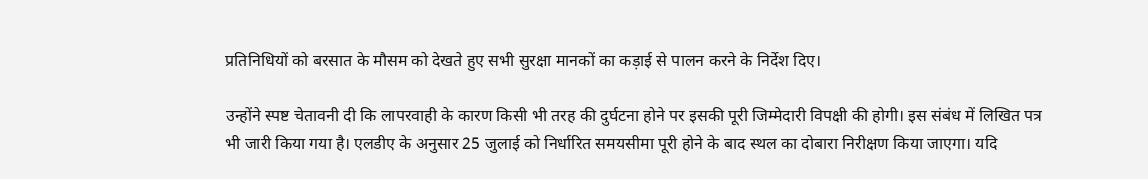प्रतिनिधियों को बरसात के मौसम को देखते हुए सभी सुरक्षा मानकों का कड़ाई से पालन करने के निर्देश दिए।

उन्होंने स्पष्ट चेतावनी दी कि लापरवाही के कारण किसी भी तरह की दुर्घटना होने पर इसकी पूरी जिम्मेदारी विपक्षी की होगी। इस संबंध में लिखित पत्र भी जारी किया गया है। एलडीए के अनुसार 25 जुलाई को निर्धारित समयसीमा पूरी होने के बाद स्थल का दोबारा निरीक्षण किया जाएगा। यदि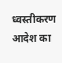ध्वस्तीकरण आदेश का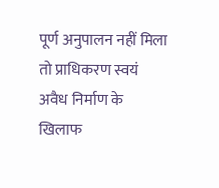पूर्ण अनुपालन नहीं मिला तो प्राधिकरण स्वयं अवैध निर्माण के खिलाफ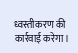ध्वस्तीकरण की कार्रवाई करेगा।